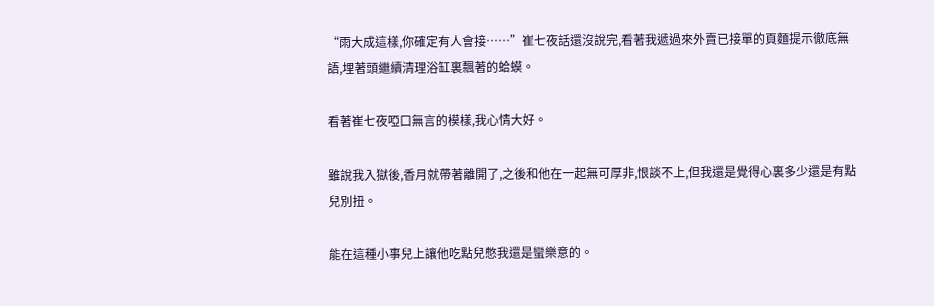“雨大成這樣,你確定有人會接……”崔七夜話還沒說完,看著我遞過來外賣已接單的頁麵提示徹底無語,埋著頭繼續清理浴缸裏飄著的蛤蟆。

看著崔七夜啞口無言的模樣,我心情大好。

雖說我入獄後,香月就帶著離開了,之後和他在一起無可厚非,恨談不上,但我還是覺得心裏多少還是有點兒別扭。

能在這種小事兒上讓他吃點兒憋我還是蠻樂意的。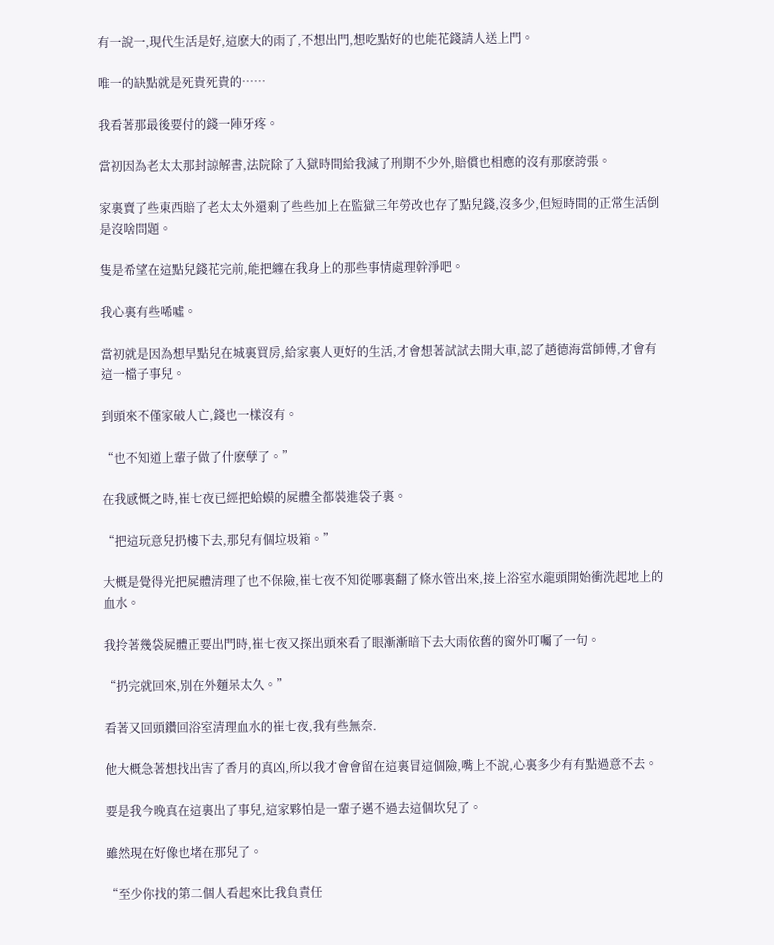有一說一,現代生活是好,這麽大的雨了,不想出門,想吃點好的也能花錢請人送上門。

唯一的缺點就是死貴死貴的……

我看著那最後要付的錢一陣牙疼。

當初因為老太太那封諒解書,法院除了入獄時間給我減了刑期不少外,賠償也相應的沒有那麽誇張。

家裏賣了些東西賠了老太太外還剩了些些加上在監獄三年勞改也存了點兒錢,沒多少,但短時間的正常生活倒是沒啥問題。

隻是希望在這點兒錢花完前,能把纏在我身上的那些事情處理幹淨吧。

我心裏有些唏噓。

當初就是因為想早點兒在城裏買房,給家裏人更好的生活,才會想著試試去開大車,認了趙德海當師傅,才會有這一檔子事兒。

到頭來不僅家破人亡,錢也一樣沒有。

“也不知道上輩子做了什麽孽了。”

在我感慨之時,崔七夜已經把蛤蟆的屍體全都裝進袋子裏。

“把這玩意兒扔樓下去,那兒有個垃圾箱。”

大概是覺得光把屍體清理了也不保險,崔七夜不知從哪裏翻了條水管出來,接上浴室水龍頭開始衝洗起地上的血水。

我拎著幾袋屍體正要出門時,崔七夜又探出頭來看了眼漸漸暗下去大雨依舊的窗外叮囑了一句。

“扔完就回來,別在外麵呆太久。”

看著又回頭鑽回浴室清理血水的崔七夜,我有些無奈.

他大概急著想找出害了香月的真凶,所以我才會會留在這裏冒這個險,嘴上不說,心裏多少有有點過意不去。

要是我今晚真在這裏出了事兒,這家夥怕是一輩子邁不過去這個坎兒了。

雖然現在好像也堵在那兒了。

“至少你找的第二個人看起來比我負責任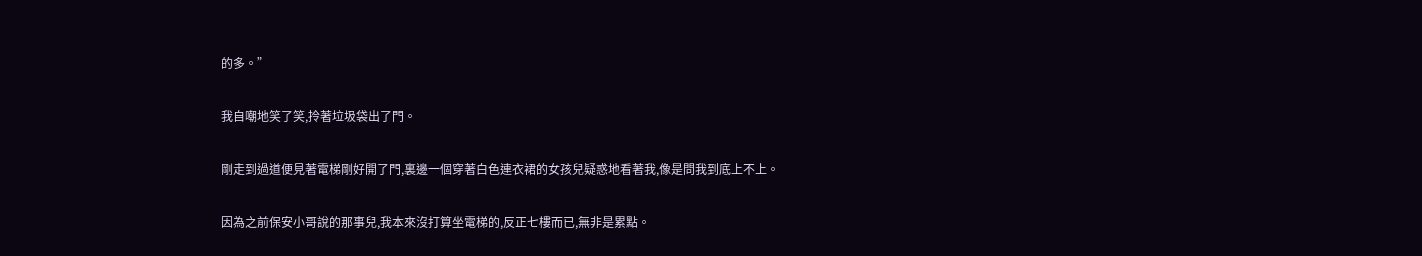的多。”

我自嘲地笑了笑,拎著垃圾袋出了門。

剛走到過道便見著電梯剛好開了門,裏邊一個穿著白色連衣裙的女孩兒疑惑地看著我,像是問我到底上不上。

因為之前保安小哥說的那事兒,我本來沒打算坐電梯的,反正七樓而已,無非是累點。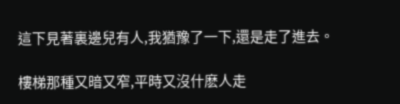這下見著裏邊兒有人,我猶豫了一下,還是走了進去。

樓梯那種又暗又窄,平時又沒什麽人走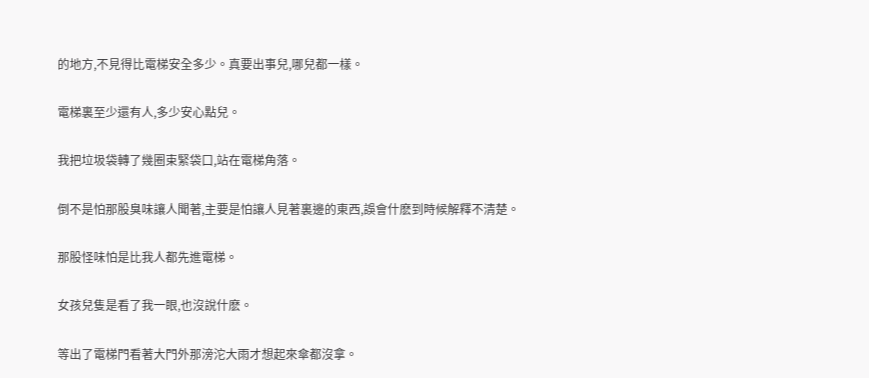的地方,不見得比電梯安全多少。真要出事兒,哪兒都一樣。

電梯裏至少還有人,多少安心點兒。

我把垃圾袋轉了幾圈束緊袋口,站在電梯角落。

倒不是怕那股臭味讓人聞著,主要是怕讓人見著裏邊的東西,誤會什麽到時候解釋不清楚。

那股怪味怕是比我人都先進電梯。

女孩兒隻是看了我一眼,也沒說什麽。

等出了電梯門看著大門外那滂沱大雨才想起來傘都沒拿。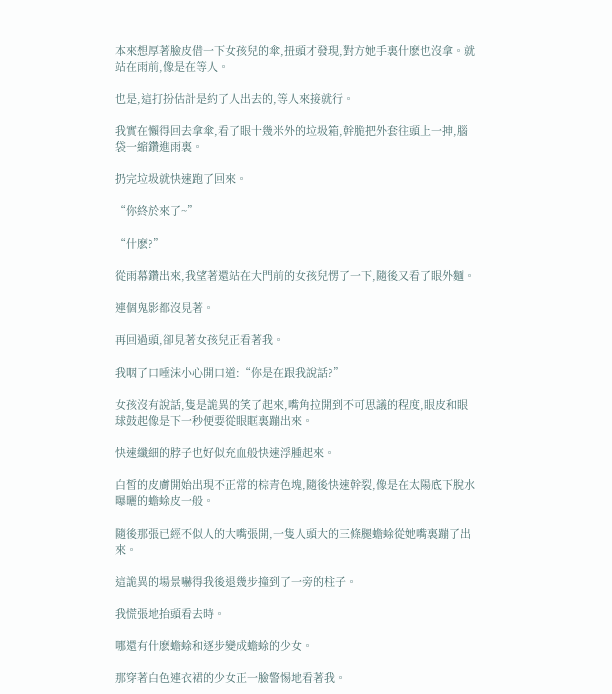本來想厚著臉皮借一下女孩兒的傘,扭頭才發現,對方她手裏什麽也沒拿。就站在雨前,像是在等人。

也是,這打扮估計是約了人出去的,等人來接就行。

我實在懶得回去拿傘,看了眼十幾米外的垃圾箱,幹脆把外套往頭上一抻,腦袋一縮鑽進雨裏。

扔完垃圾就快速跑了回來。

“你終於來了~”

“什麽?”

從雨幕鑽出來,我望著還站在大門前的女孩兒愣了一下,隨後又看了眼外麵。

連個鬼影都沒見著。

再回過頭,卻見著女孩兒正看著我。

我咽了口唾沫小心開口道:“你是在跟我說話?”

女孩沒有說話,隻是詭異的笑了起來,嘴角拉開到不可思議的程度,眼皮和眼球鼓起像是下一秒便要從眼眶裏蹦出來。

快速纖細的脖子也好似充血般快速浮腫起來。

白皙的皮膚開始出現不正常的棕青色塊,隨後快速幹裂,像是在太陽底下脫水曝曬的蟾蜍皮一般。

隨後那張已經不似人的大嘴張開,一隻人頭大的三條腿蟾蜍從她嘴裏蹦了出來。

這詭異的場景嚇得我後退幾步撞到了一旁的柱子。

我慌張地抬頭看去時。

哪還有什麽蟾蜍和逐步變成蟾蜍的少女。

那穿著白色連衣裙的少女正一臉警惕地看著我。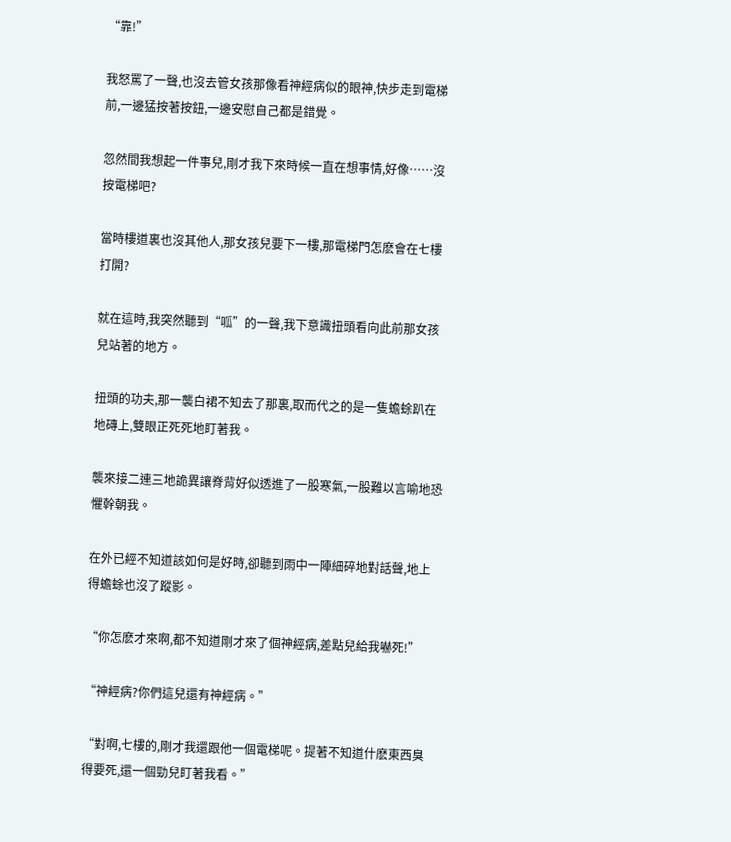“靠!”

我怒罵了一聲,也沒去管女孩那像看神經病似的眼神,快步走到電梯前,一邊猛按著按鈕,一邊安慰自己都是錯覺。

忽然間我想起一件事兒,剛才我下來時候一直在想事情,好像……沒按電梯吧?

當時樓道裏也沒其他人,那女孩兒要下一樓,那電梯門怎麽會在七樓打開?

就在這時,我突然聽到“呱”的一聲,我下意識扭頭看向此前那女孩兒站著的地方。

扭頭的功夫,那一襲白裙不知去了那裏,取而代之的是一隻蟾蜍趴在地磚上,雙眼正死死地盯著我。

襲來接二連三地詭異讓脊背好似透進了一股寒氣,一股難以言喻地恐懼幹朝我。

在外已經不知道該如何是好時,卻聽到雨中一陣細碎地對話聲,地上得蟾蜍也沒了蹤影。

“你怎麽才來啊,都不知道剛才來了個神經病,差點兒給我嚇死!”

“神經病?你們這兒還有神經病。”

“對啊,七樓的,剛才我還跟他一個電梯呢。提著不知道什麽東西臭得要死,還一個勁兒盯著我看。”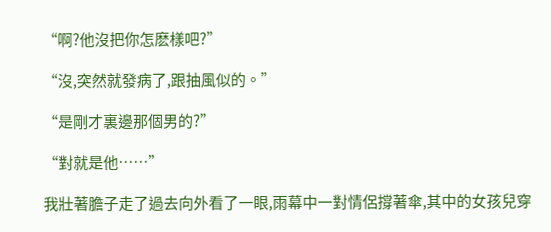“啊?他沒把你怎麽樣吧?”

“沒,突然就發病了,跟抽風似的。”

“是剛才裏邊那個男的?”

“對就是他……”

我壯著膽子走了過去向外看了一眼,雨幕中一對情侶撐著傘,其中的女孩兒穿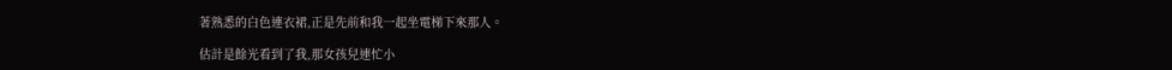著熟悉的白色連衣裙,正是先前和我一起坐電梯下來那人。

估計是餘光看到了我,那女孩兒連忙小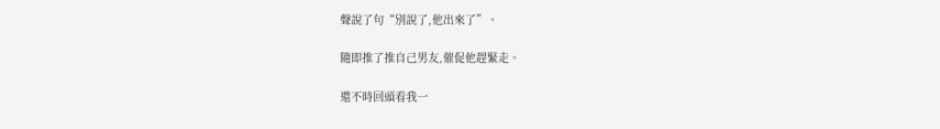聲說了句“別說了,他出來了”。

隨即推了推自己男友,催促他趕緊走。

還不時回頭看我一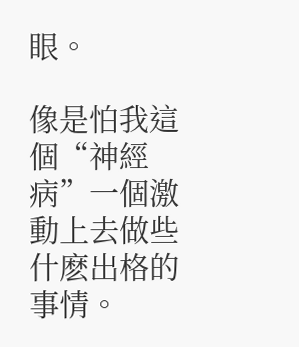眼。

像是怕我這個“神經病”一個激動上去做些什麽出格的事情。